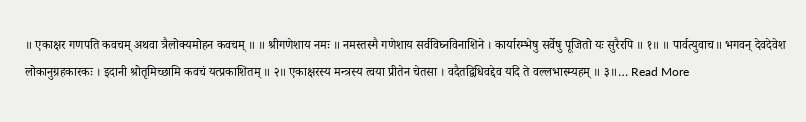॥ एकाक्षर गणपति कवचम् अथवा त्रैलोक्यमोहन कवचम् ॥ ॥ श्रीगणेशाय नमः ॥ नमस्तस्मै गणेशाय सर्वविघ्नविनाशिने । कार्यारम्भेषु सर्वेषु पूजितो यः सुरैरपि ॥ १॥ ॥ पार्वत्युवाच॥ भगवन् देवदेवेश लोकानुग्रहकारकः । इदानी श्रोतृमिच्छामि कवचं यत्प्रकाशितम् ॥ २॥ एकाक्षरस्य मन्त्रस्य त्वया प्रीतेन चेतसा । वदैतद्विधिवद्देव यदि ते वल्लभास्म्यहम् ॥ ३॥… Read More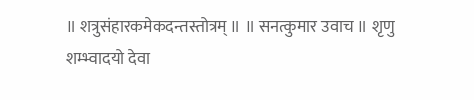॥ शत्रुसंहारकमेकदन्तस्तोत्रम् ॥ ॥ सनत्कुमार उवाच ॥ श‍ृणु शम्भ्वादयो देवा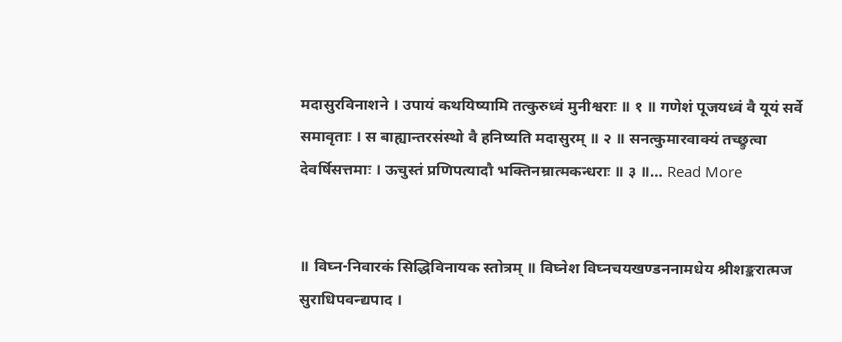मदासुरविनाशने । उपायं कथयिष्यामि तत्कुरुध्वं मुनीश्वराः ॥ १ ॥ गणेशं पूजयध्वं वै यूयं सर्वे समावृताः । स बाह्यान्तरसंस्थो वै हनिष्यति मदासुरम् ॥ २ ॥ सनत्कुमारवाक्यं तच्छ्रुत्वा देवर्षिसत्तमाः । ऊचुस्तं प्रणिपत्यादौ भक्तिनम्रात्मकन्धराः ॥ ३ ॥… Read More


॥ विघ्न-निवारकं सिद्धिविनायक स्तोत्रम् ॥ विघ्नेश विघ्नचयखण्डननामधेय श्रीशङ्करात्मज सुराधिपवन्द्यपाद ।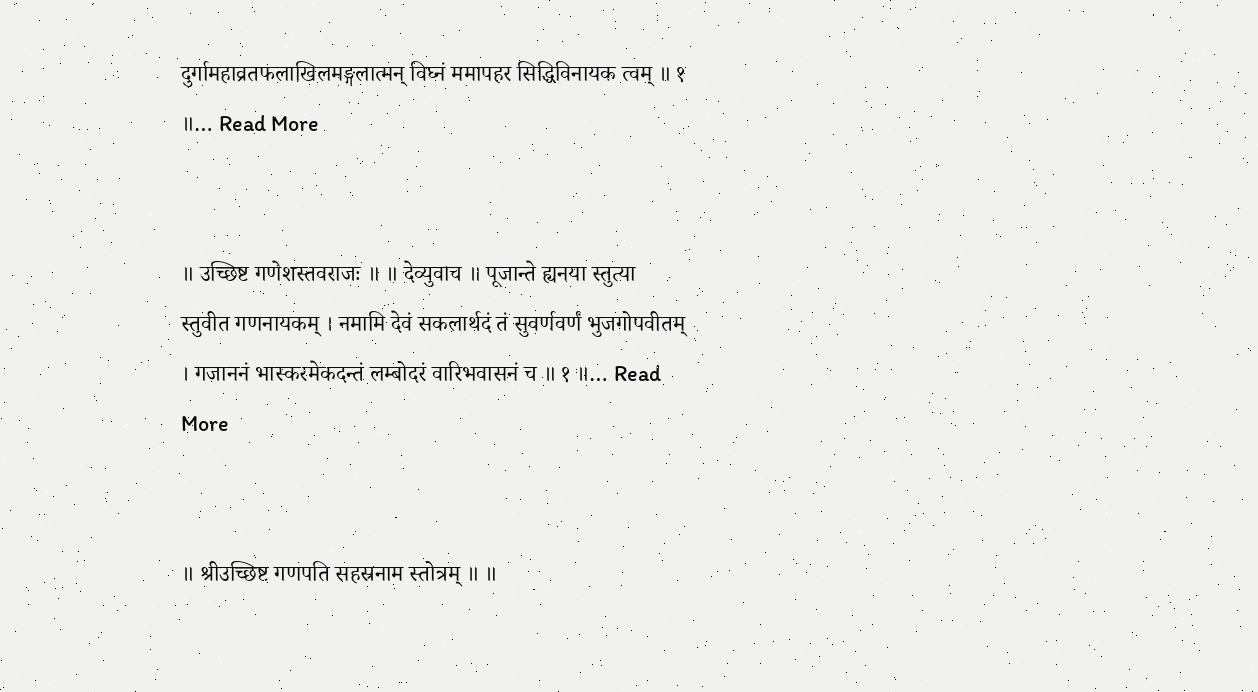दुर्गामहाव्रतफलाखिलमङ्गलात्मन् विघ्नं ममापहर सिद्धिविनायक त्वम् ॥ १ ॥… Read More


॥ उच्छिष्ट गणेशस्तवराजः ॥ ॥ देव्युवाच ॥ पूजान्ते ह्यनया स्तुत्या स्तुवीत गणनायकम् । नमामि देवं सकलार्थदं तं सुवर्णवर्णं भुजगोपवीतम् । गजाननं भास्करमेकदन्तं लम्बोदरं वारिभवासनं च ॥ १ ॥… Read More


॥ श्रीउच्छिष्ट गणपति सहस्रनाम स्तोत्रम् ॥ ॥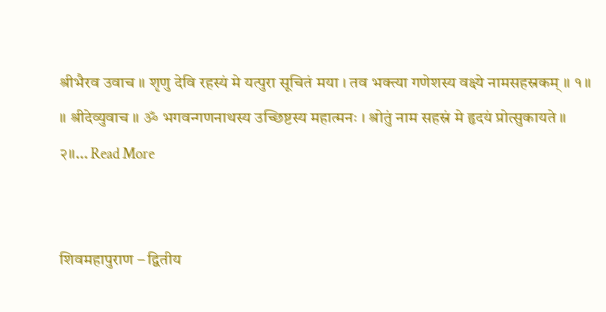श्रीभैरव उवाच ॥ श‍ृणु देवि रहस्यं मे यत्पुरा सूचितं मया । तव भक्त्या गणेशस्य वक्ष्ये नामसहस्रकम् ॥ १॥ ॥ श्रीदेव्युवाच ॥ ॐ भगवन्गणनाथस्य उच्छिष्टस्य महात्मनः । श्रोतुं नाम सहस्रं मे हृदयं प्रोत्सुकायते ॥ २॥… Read More


शिवमहापुराण – द्वितीय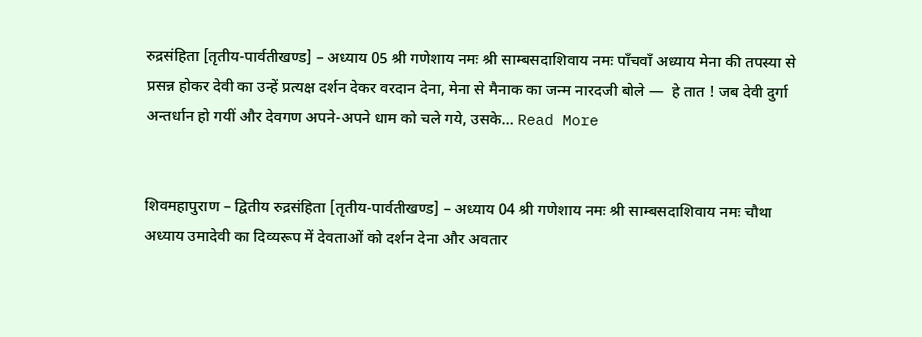रुद्रसंहिता [तृतीय-पार्वतीखण्ड] – अध्याय 05 श्री गणेशाय नमः श्री साम्बसदाशिवाय नमः पाँचवाँ अध्याय मेना की तपस्या से प्रसन्न होकर देवी का उन्हें प्रत्यक्ष दर्शन देकर वरदान देना, मेना से मैनाक का जन्म नारदजी बोले —  हे तात ! जब देवी दुर्गा अन्तर्धान हो गयीं और देवगण अपने-अपने धाम को चले गये, उसके… Read More


शिवमहापुराण – द्वितीय रुद्रसंहिता [तृतीय-पार्वतीखण्ड] – अध्याय 04 श्री गणेशाय नमः श्री साम्बसदाशिवाय नमः चौथा अध्याय उमादेवी का दिव्यरूप में देवताओं को दर्शन देना और अवतार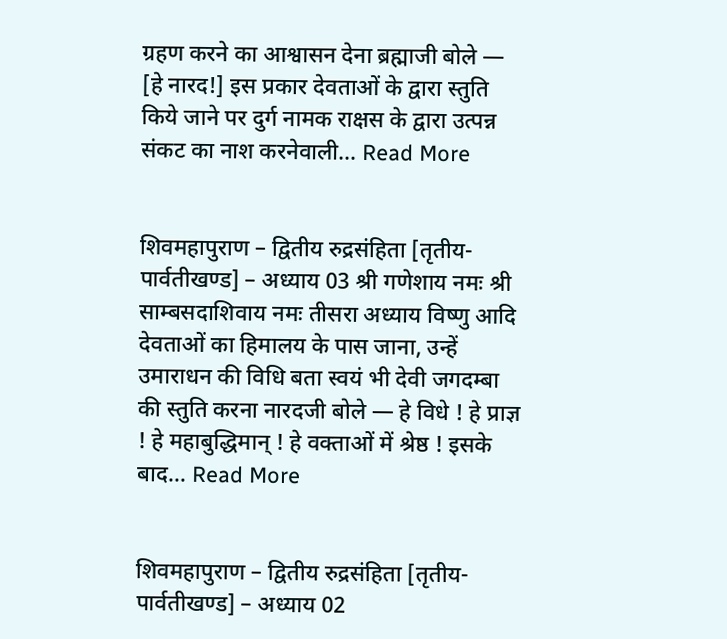ग्रहण करने का आश्वासन देना ब्रह्माजी बोले — [हे नारद!] इस प्रकार देवताओं के द्वारा स्तुति किये जाने पर दुर्ग नामक राक्षस के द्वारा उत्पन्न संकट का नाश करनेवाली… Read More


शिवमहापुराण – द्वितीय रुद्रसंहिता [तृतीय-पार्वतीखण्ड] – अध्याय 03 श्री गणेशाय नमः श्री साम्बसदाशिवाय नमः तीसरा अध्याय विष्णु आदि देवताओं का हिमालय के पास जाना, उन्हें उमाराधन की विधि बता स्वयं भी देवी जगदम्बा की स्तुति करना नारदजी बोले — हे विधे ! हे प्राज्ञ ! हे महाबुद्धिमान् ! हे वक्ताओं में श्रेष्ठ ! इसके बाद… Read More


शिवमहापुराण – द्वितीय रुद्रसंहिता [तृतीय-पार्वतीखण्ड] – अध्याय 02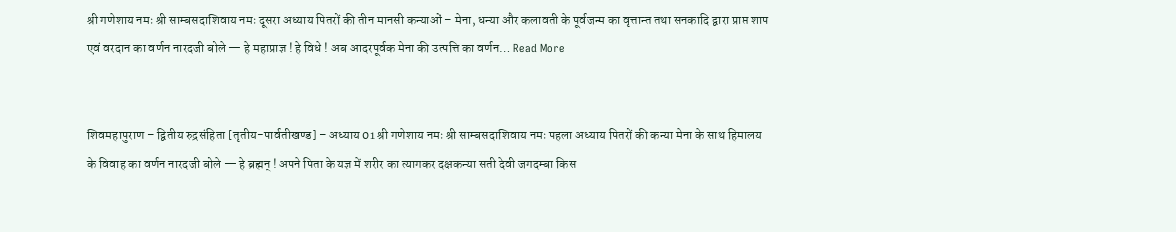श्री गणेशाय नमः श्री साम्बसदाशिवाय नमः दूसरा अध्याय पितरों की तीन मानसी कन्याओं – मेना, धन्या और कलावती के पूर्वजन्म का वृत्तान्त तथा सनकादि द्वारा प्राप्त शाप एवं वरदान का वर्णन नारदजी बोले — हे महाप्राज्ञ ! हे विधे ! अब आदरपूर्वक मेना की उत्पत्ति का वर्णन… Read More


शिवमहापुराण – द्वितीय रुद्रसंहिता [तृतीय-पार्वतीखण्ड] – अध्याय 01 श्री गणेशाय नमः श्री साम्बसदाशिवाय नमः पहला अध्याय पितरों की कन्या मेना के साथ हिमालय के विवाह का वर्णन नारदजी बोले — हे ब्रह्मन् ! अपने पिता के यज्ञ में शरीर का त्यागकर दक्षकन्या सती देवी जगदम्बा किस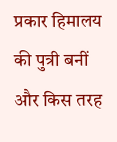प्रकार हिमालय की पुत्री बनीं और किस तरह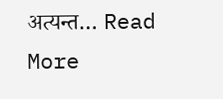अत्यन्त… Read More